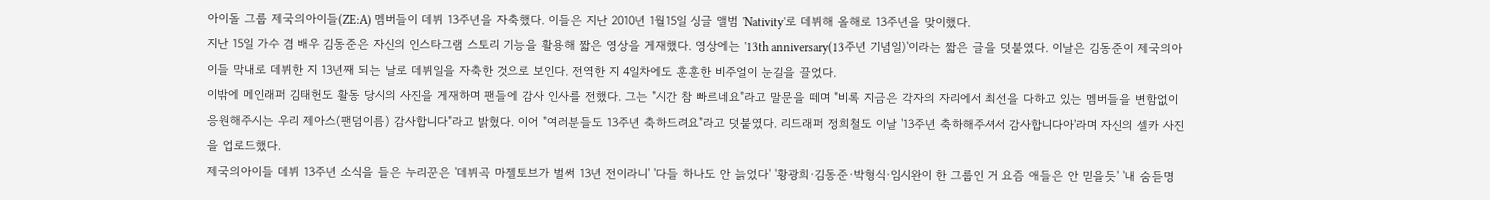아이돌 그룹 제국의아이들(ZE:A) 멤버들이 데뷔 13주년을 자축했다. 이들은 지난 2010년 1월15일 싱글 앨범 'Nativity'로 데뷔해 올해로 13주년을 맞이했다.
지난 15일 가수 겸 배우 김동준은 자신의 인스타그램 스토리 기능을 활용해 짧은 영상을 게재했다. 영상에는 '13th anniversary(13주년 기념일)'이라는 짧은 글을 덧붙였다. 이날은 김동준이 제국의아이들 막내로 데뷔한 지 13년째 되는 날로 데뷔일을 자축한 것으로 보인다. 전역한 지 4일차에도 훈훈한 비주얼이 눈길을 끌었다.
이밖에 메인래퍼 김태헌도 활동 당시의 사진을 게재하며 팬들에 감사 인사를 전했다. 그는 "시간 참 빠르네요"라고 말문을 떼며 "비록 지금은 각자의 자리에서 최선을 다하고 있는 멤버들을 변함없이 응원해주시는 우리 제아스(팬덤이름) 감사합니다"라고 밝혔다. 이어 "여러분들도 13주년 축하드려요"라고 덧붙였다. 리드래퍼 정희철도 이날 '13주년 축하해주셔서 감사합니다아'라며 자신의 셀카 사진을 업로드했다.
제국의아이들 데뷔 13주년 소식을 들은 누리꾼은 '데뷔곡 마젤토브가 벌써 13년 전이라니' '다들 하나도 안 늙었다' '황광희·김동준·박형식·임시완이 한 그룹인 거 요즘 애들은 안 믿을듯' '내 숨듣명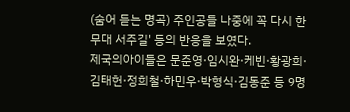(숨어 듣는 명곡) 주인공들 나중에 꼭 다시 한 무대 서주길' 등의 반응을 보였다.
제국의아이들은 문준영·임시완·케빈·황광희·김태헌·정희철·하민우·박형식·김동준 등 9명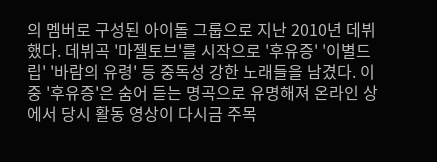의 멤버로 구성된 아이돌 그룹으로 지난 2010년 데뷔했다. 데뷔곡 '마젤토브'를 시작으로 '후유증' '이별드립' '바람의 유령' 등 중독성 강한 노래들을 남겼다. 이 중 '후유증'은 숨어 듣는 명곡으로 유명해져 온라인 상에서 당시 활동 영상이 다시금 주목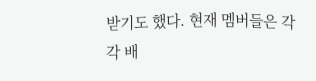받기도 했다. 현재 멤버들은 각각 배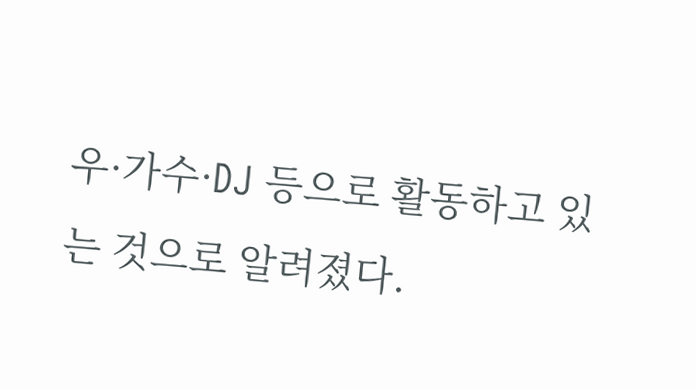우·가수·DJ 등으로 활동하고 있는 것으로 알려졌다.